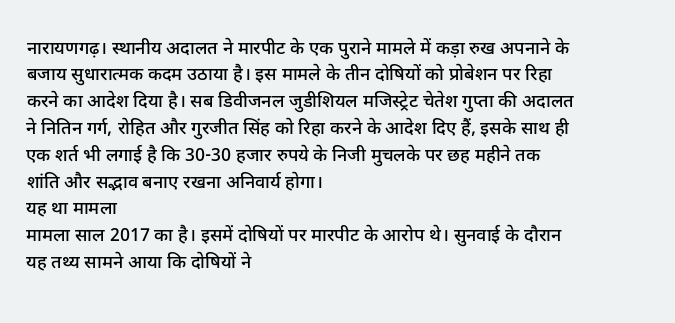नारायणगढ़। स्थानीय अदालत ने मारपीट के एक पुराने मामले में कड़ा रुख अपनाने के बजाय सुधारात्मक कदम उठाया है। इस मामले के तीन दोषियों को प्रोबेशन पर रिहा करने का आदेश दिया है। सब डिवीजनल जुडीशियल मजिस्ट्रेट चेतेश गुप्ता की अदालत ने नितिन गर्ग, रोहित और गुरजीत सिंह को रिहा करने के आदेश दिए हैं, इसके साथ ही एक शर्त भी लगाई है कि 30-30 हजार रुपये के निजी मुचलके पर छह महीने तक शांति और सद्भाव बनाए रखना अनिवार्य होगा।
यह था मामला
मामला साल 2017 का है। इसमें दोषियों पर मारपीट के आरोप थे। सुनवाई के दौरान यह तथ्य सामने आया कि दोषियों ने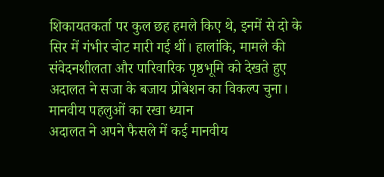शिकायतकर्ता पर कुल छह हमले किए थे, इनमें से दो के सिर में गंभीर चोट मारी गई थीं। हालांकि, मामले की संवेदनशीलता और पारिवारिक पृष्ठभूमि को देखते हुए अदालत ने सजा के बजाय प्रोबेशन का विकल्प चुना।
मानवीय पहलुओं का रखा ध्यान
अदालत ने अपने फैसले में कई मानवीय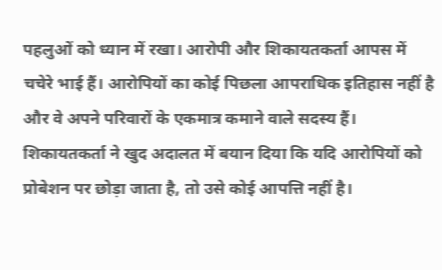पहलुओं को ध्यान में रखा। आरोपी और शिकायतकर्ता आपस में चचेरे भाई हैं। आरोपियों का कोई पिछला आपराधिक इतिहास नहीं है और वे अपने परिवारों के एकमात्र कमाने वाले सदस्य हैं। शिकायतकर्ता ने खुद अदालत में बयान दिया कि यदि आरोपियों को प्रोबेशन पर छोड़ा जाता है, तो उसे कोई आपत्ति नहीं है।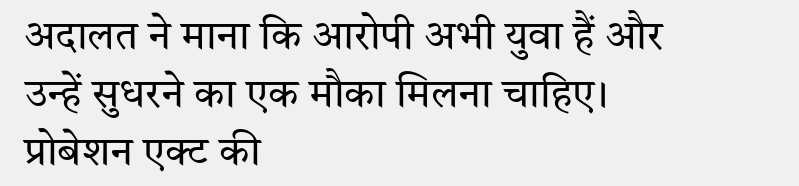अदालत ने माना कि आरोपी अभी युवा हैं और उन्हें सुधरने का एक मौका मिलना चाहिए। प्रोबेशन एक्ट की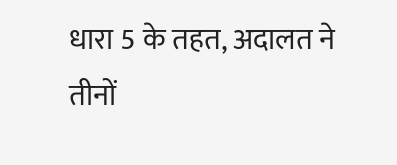धारा 5 के तहत, अदालत ने तीनों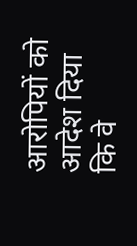आरोपियों को आदेश दिया कि वे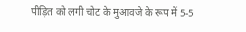पीड़ित को लगी चोट के मुआवजे के रूप में 5-5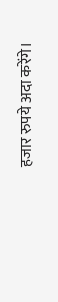हजार रुपये अदा करेंगे।